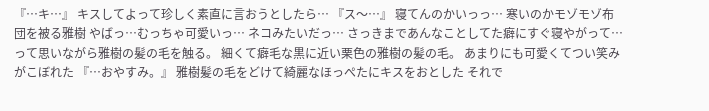『…キ…』 キスしてよって珍しく素直に言おうとしたら… 『ス〜…』 寝てんのかいっっ… 寒いのかモゾモゾ布団を被る雅樹 やばっ…むっちゃ可愛いっ… ネコみたいだっ… さっきまであんなことしてた癖にすぐ寝やがって…って思いながら雅樹の髪の毛を触る。 細くて癖毛な黒に近い栗色の雅樹の髪の毛。 あまりにも可愛くてつい笑みがこぼれた 『…おやすみ。』 雅樹髪の毛をどけて綺麗なほっぺたにキスをおとした それで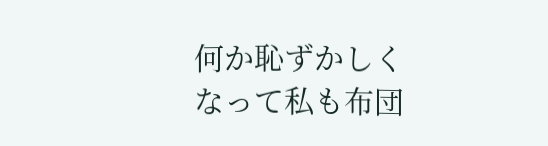何か恥ずかしくなって私も布団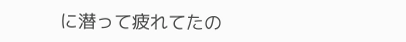に潜って疲れてたの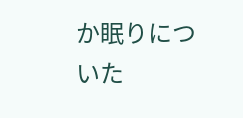か眠りについた